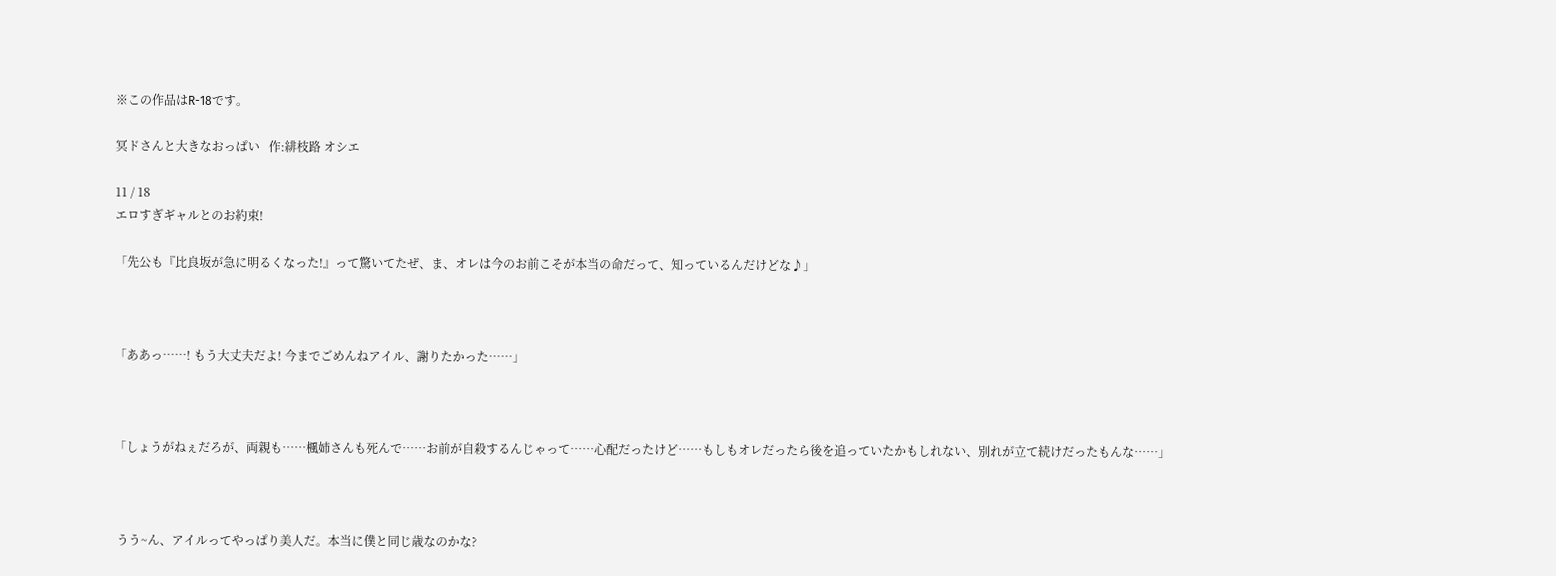※この作品はR-18です。

冥ドさんと大きなおっぱい   作:緋枝路 オシエ

11 / 18
エロすぎギャルとのお約束!

「先公も『比良坂が急に明るくなった!』って驚いてたぜ、ま、オレは今のお前こそが本当の命だって、知っているんだけどな♪」



「ああっ……! もう大丈夫だよ! 今までごめんねアイル、謝りたかった……」



「しょうがねぇだろが、両親も……楓姉さんも死んで……お前が自殺するんじゃって……心配だったけど……もしもオレだったら後を追っていたかもしれない、別れが立て続けだったもんな……」



 うう~ん、アイルってやっぱり美人だ。本当に僕と同じ歳なのかな?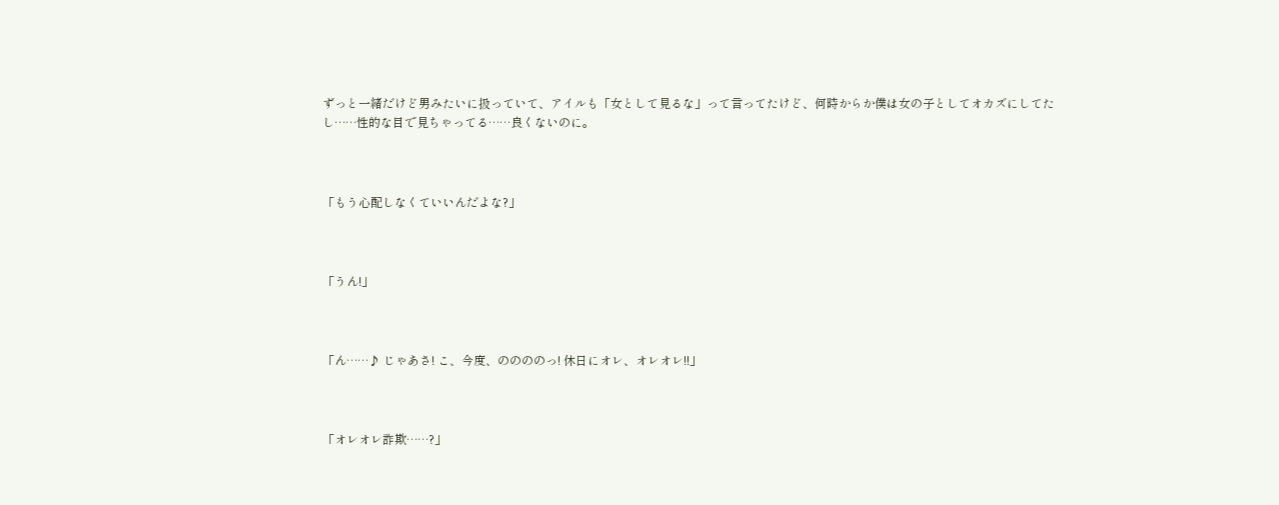ずっと一緒だけど男みたいに扱っていて、アイルも「女として見るな」って言ってたけど、何時からか僕は女の子としてオカズにしてたし……性的な目で見ちゃってる……良くないのに。



「もう心配しなくていいんだよな?」



「うん!」



「ん……♪ じゃあさ! こ、今度、ののののっ! 休日にオレ、オレオレ!!」



「オレオレ詐欺……?」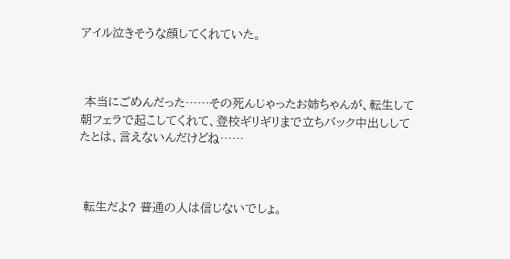アイル泣きそうな顔してくれていた。



 本当にごめんだった……その死んじゃったお姉ちゃんが、転生して朝フェラで起こしてくれて、登校ギリギリまで立ちバック中出ししてたとは、言えないんだけどね……



 転生だよ? 普通の人は信じないでしょ。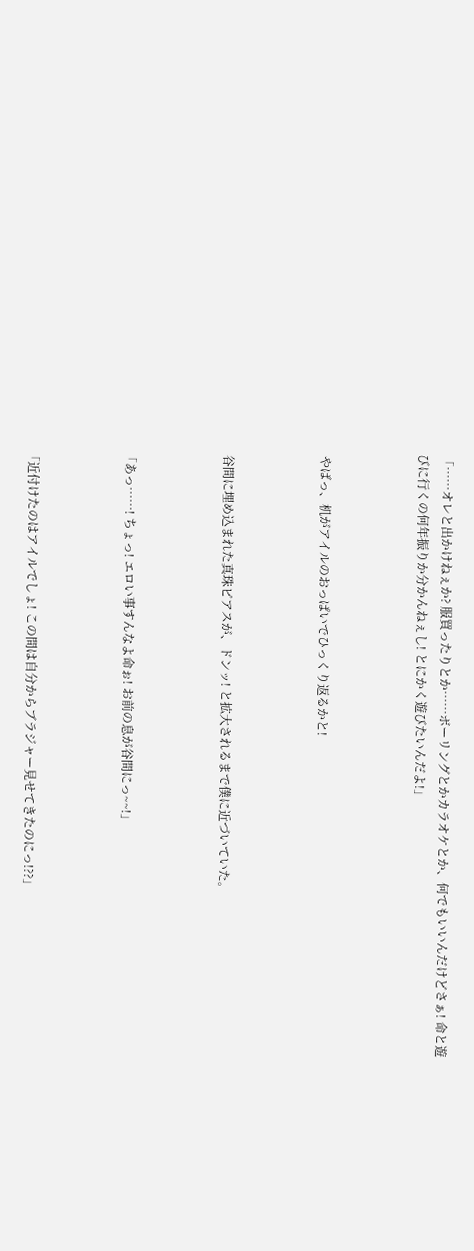「……オレと出かけねぇか? 服買ったりとか……ボーリングとかカラオケとか、何でもいいんだけどさぁ! 命と遊びに行くの何年振りか分かんねぇし! とにかく遊びたいんだよ!」



 やばっ、机がアイルのおっぱいでひっくり返るかと!



 谷間に埋め込まれた真珠ピアスが、ドンッ! と拡大されるまで僕に近づいていた。



「あっ……! ちょっ! エロい事すんなよ命ぉ! お前の息が谷間にっ~~!」



「近付けたのはアイルでしょ! この間は自分からブラジャー見せてきたのにっ!??」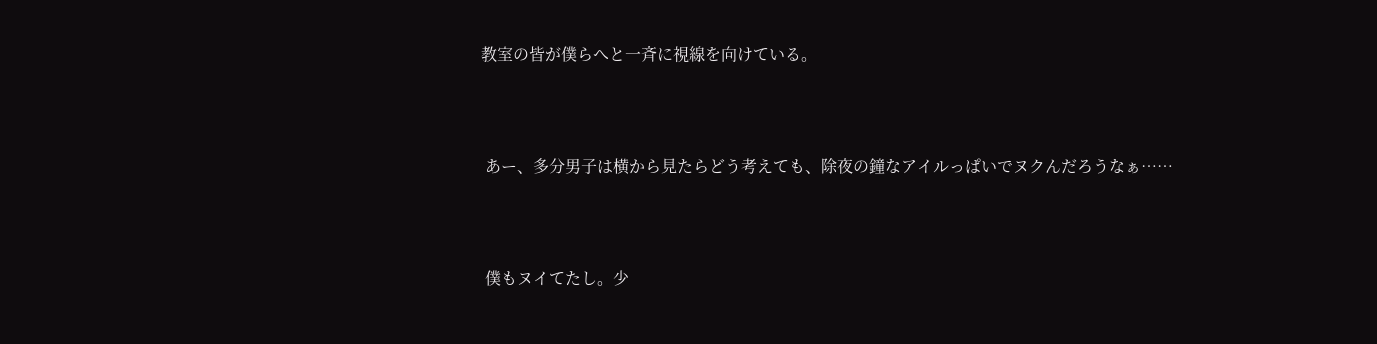教室の皆が僕らへと一斉に視線を向けている。



 あー、多分男子は横から見たらどう考えても、除夜の鐘なアイルっぱいでヌクんだろうなぁ……



 僕もヌイてたし。少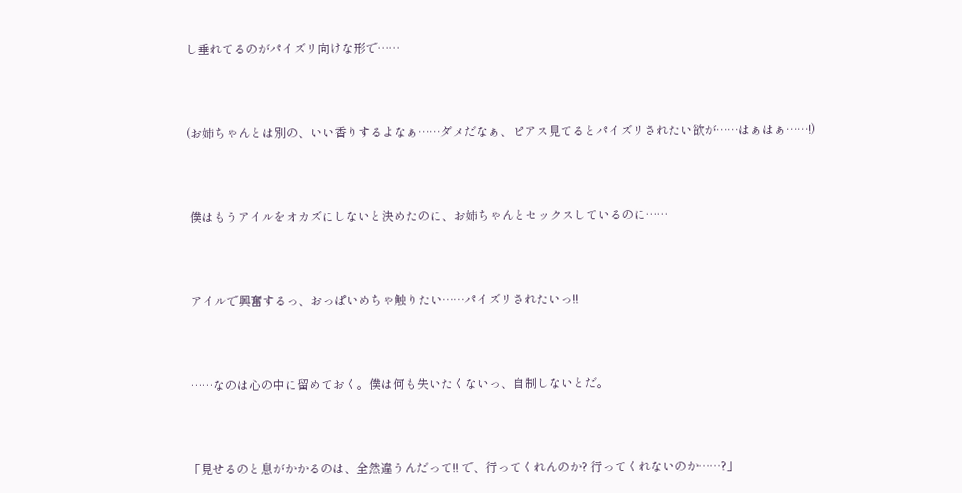し垂れてるのがパイズリ向けな形で……



(お姉ちゃんとは別の、いい香りするよなぁ……ダメだなぁ、ピアス見てるとパイズリされたい欲が……はぁはぁ……!)



 僕はもうアイルをオカズにしないと決めたのに、お姉ちゃんとセックスしているのに……



 アイルで興奮するっ、おっぱいめちゃ触りたい……パイズリされたいっ!!



 ……なのは心の中に留めておく。僕は何も失いたくないっ、自制しないとだ。



「見せるのと息がかかるのは、全然違うんだって!! で、行ってくれんのか? 行ってくれないのか……?」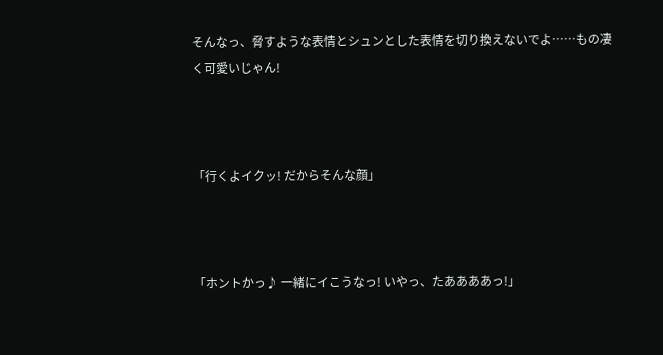そんなっ、脅すような表情とシュンとした表情を切り換えないでよ……もの凄く可愛いじゃん!



「行くよイクッ! だからそんな顔」



「ホントかっ♪ 一緒にイこうなっ! いやっ、たああああっ!」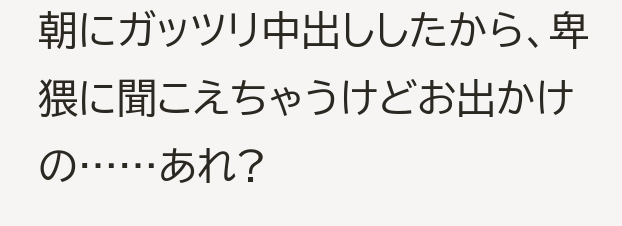朝にガッツリ中出ししたから、卑猥に聞こえちゃうけどお出かけの……あれ?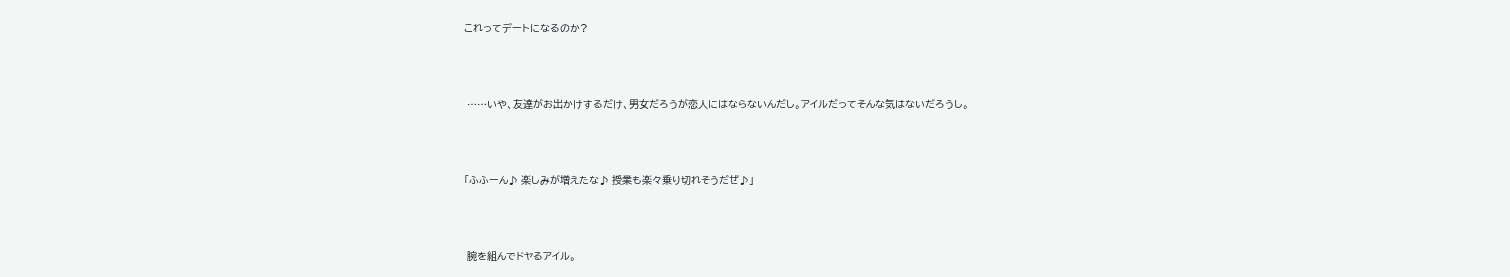これってデートになるのか?



 ……いや、友達がお出かけするだけ、男女だろうが恋人にはならないんだし。アイルだってそんな気はないだろうし。



「ふふーん♪ 楽しみが増えたな♪ 授業も楽々乗り切れそうだぜ♪」



 腕を組んでドヤるアイル。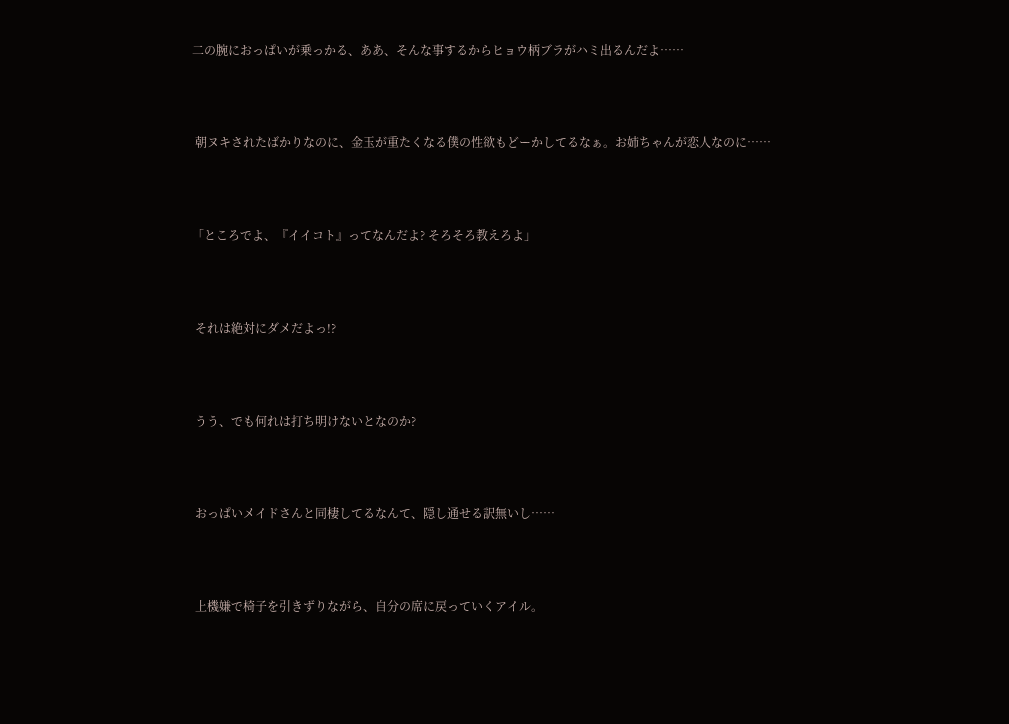二の腕におっぱいが乗っかる、ああ、そんな事するからヒョウ柄ブラがハミ出るんだよ……



 朝ヌキされたばかりなのに、金玉が重たくなる僕の性欲もどーかしてるなぁ。お姉ちゃんが恋人なのに……



「ところでよ、『イイコト』ってなんだよ? そろそろ教えろよ」



 それは絶対にダメだよっ!?



 うう、でも何れは打ち明けないとなのか?



 おっぱいメイドさんと同棲してるなんて、隠し通せる訳無いし……



 上機嫌で椅子を引きずりながら、自分の席に戻っていくアイル。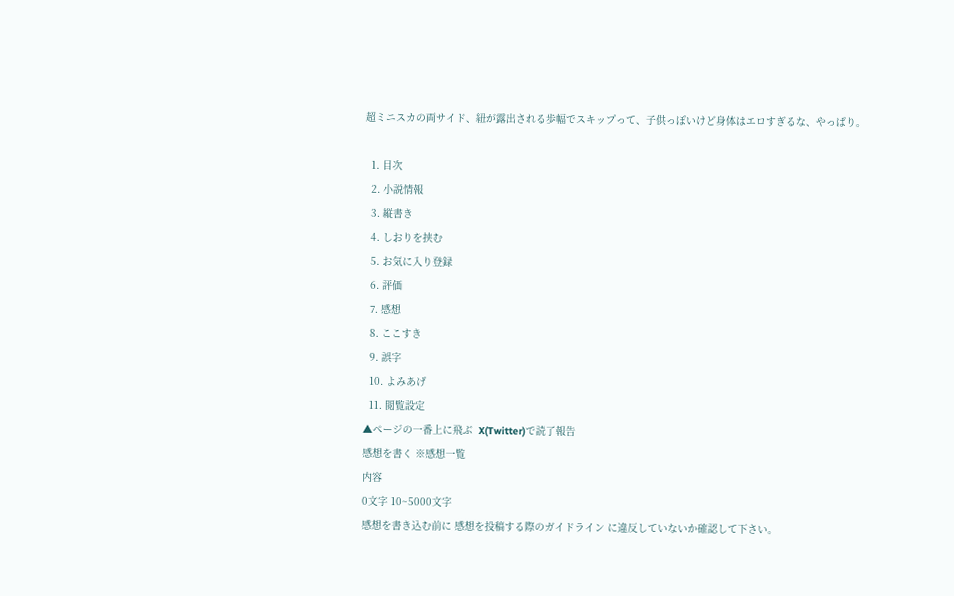超ミニスカの両サイド、紐が露出される歩幅でスキップって、子供っぽいけど身体はエロすぎるな、やっぱり。

  1. 目次
  2. 小説情報
  3. 縦書き
  4. しおりを挟む
  5. お気に入り登録
  6. 評価
  7. 感想
  8. ここすき
  9. 誤字
  10. よみあげ
  11. 閲覧設定
▲ページの一番上に飛ぶ  X(Twitter)で読了報告
感想を書く ※感想一覧
内容
0文字 10~5000文字
感想を書き込む前に 感想を投稿する際のガイドライン に違反していないか確認して下さい。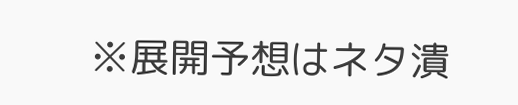※展開予想はネタ潰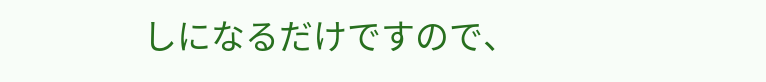しになるだけですので、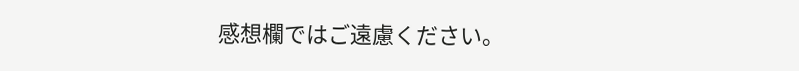感想欄ではご遠慮ください。